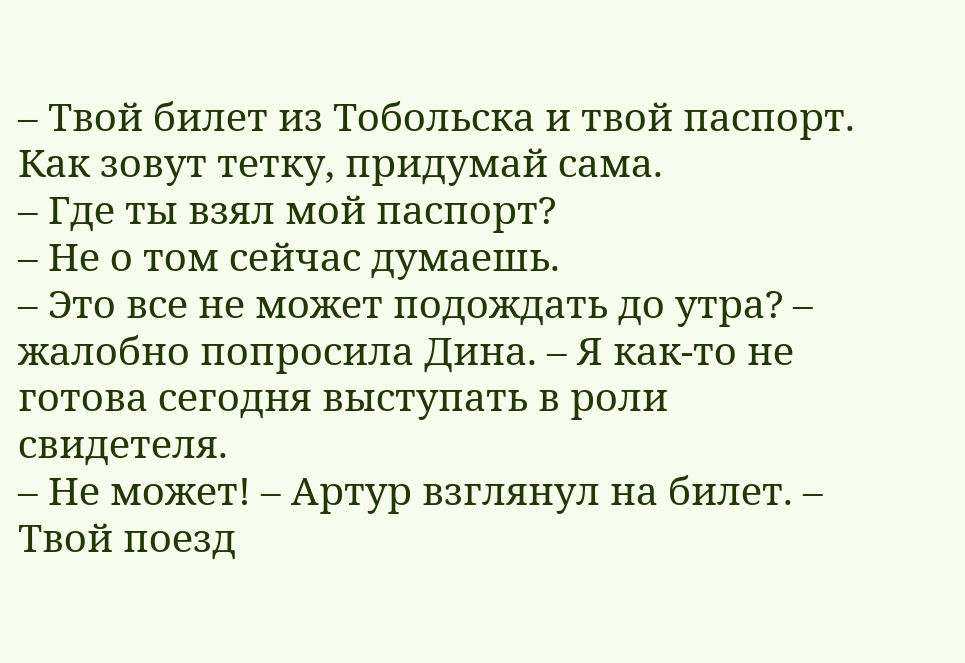– Твой билет из Тобольска и твой паспорт. Как зовут тетку, придумай сама.
– Где ты взял мой паспорт?
– Не о том сейчас думаешь.
– Это все не может подождать до утра? – жалобно попросила Дина. – Я как-то не готова сегодня выступать в роли свидетеля.
– Не может! – Артур взглянул на билет. – Твой поезд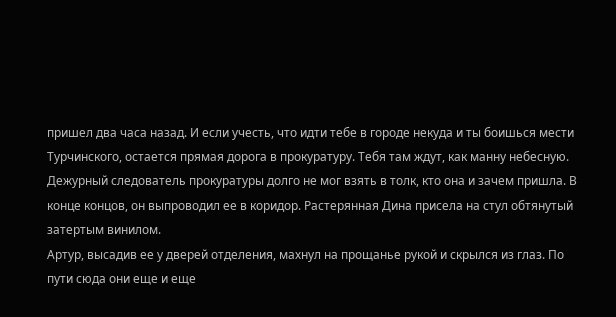пришел два часа назад. И если учесть, что идти тебе в городе некуда и ты боишься мести Турчинского, остается прямая дорога в прокуратуру. Тебя там ждут, как манну небесную.
Дежурный следователь прокуратуры долго не мог взять в толк, кто она и зачем пришла. В конце концов, он выпроводил ее в коридор. Растерянная Дина присела на стул обтянутый затертым винилом.
Артур, высадив ее у дверей отделения, махнул на прощанье рукой и скрылся из глаз. По пути сюда они еще и еще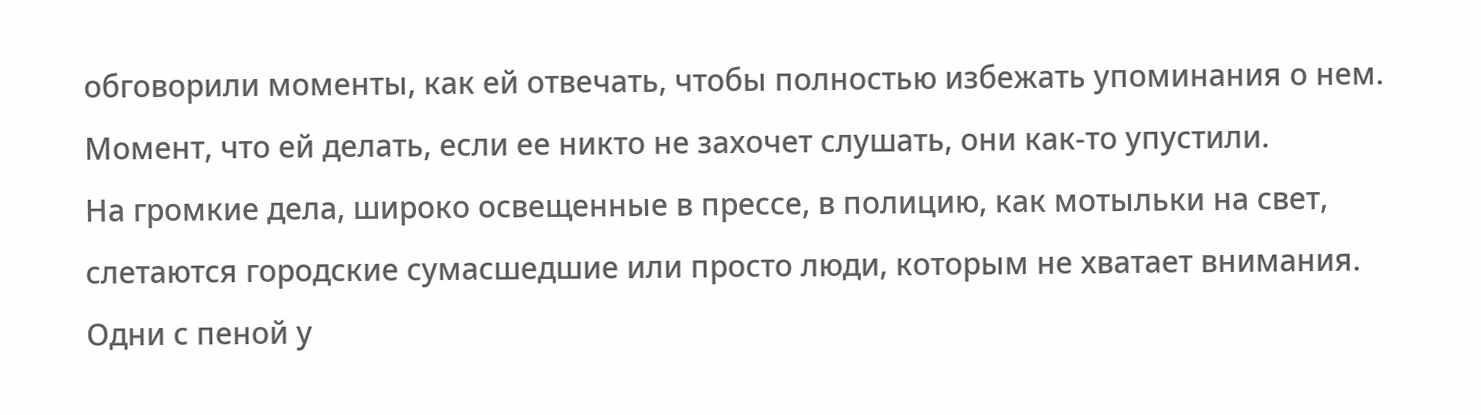обговорили моменты, как ей отвечать, чтобы полностью избежать упоминания о нем. Момент, что ей делать, если ее никто не захочет слушать, они как-то упустили.
На громкие дела, широко освещенные в прессе, в полицию, как мотыльки на свет, слетаются городские сумасшедшие или просто люди, которым не хватает внимания. Одни с пеной у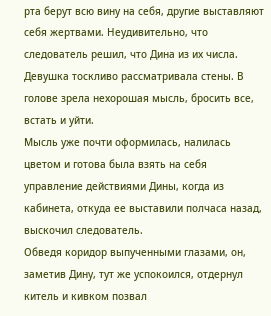рта берут всю вину на себя, другие выставляют себя жертвами. Неудивительно, что следователь решил, что Дина из их числа.
Девушка тоскливо рассматривала стены. В голове зрела нехорошая мысль, бросить все, встать и уйти.
Мысль уже почти оформилась, налилась цветом и готова была взять на себя управление действиями Дины, когда из кабинета, откуда ее выставили полчаса назад, выскочил следователь.
Обведя коридор выпученными глазами, он, заметив Дину, тут же успокоился, отдернул китель и кивком позвал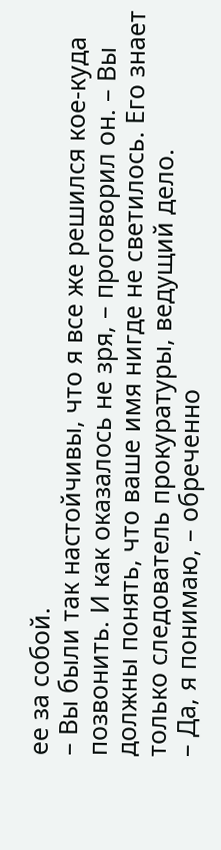ее за собой.
– Вы были так настойчивы, что я все же решился кое-куда позвонить. И как оказалось не зря, – проговорил он. – Вы должны понять, что ваше имя нигде не светилось. Его знает только следователь прокуратуры, ведущий дело.
– Да, я понимаю, – обреченно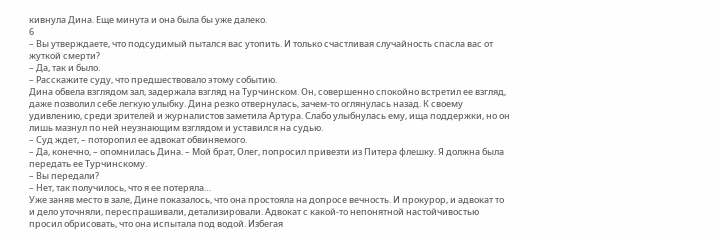кивнула Дина. Еще минута и она была бы уже далеко.
6
– Вы утверждаете, что подсудимый пытался вас утопить. И только счастливая случайность спасла вас от жуткой смерти?
– Да, так и было.
– Расскажите суду, что предшествовало этому событию.
Дина обвела взглядом зал, задержала взгляд на Турчинском. Он, совершенно спокойно встретил ее взгляд, даже позволил себе легкую улыбку. Дина резко отвернулась, зачем-то оглянулась назад. К своему удивлению, среди зрителей и журналистов заметила Артура. Слабо улыбнулась ему, ища поддержки, но он лишь мазнул по ней неузнающим взглядом и уставился на судью.
– Суд ждет, – поторопил ее адвокат обвиняемого.
– Да, конечно, – опомнилась Дина. – Мой брат, Олег, попросил привезти из Питера флешку. Я должна была передать ее Турчинскому.
– Вы передали?
– Нет, так получилось, что я ее потеряла…
Уже заняв место в зале, Дине показалось, что она простояла на допросе вечность. И прокурор, и адвокат то и дело уточняли, переспрашивали, детализировали. Адвокат с какой-то непонятной настойчивостью просил обрисовать, что она испытала под водой. Избегая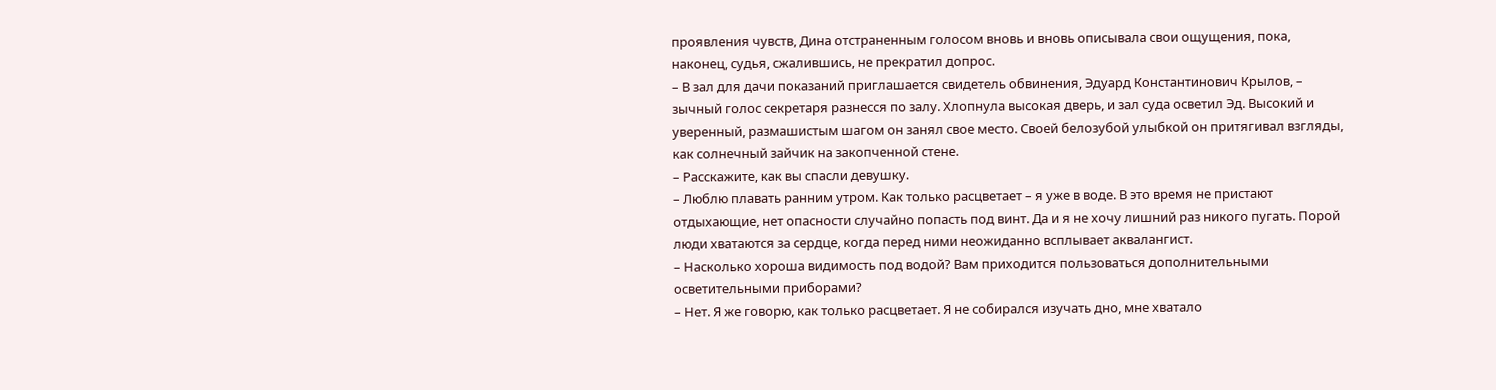проявления чувств, Дина отстраненным голосом вновь и вновь описывала свои ощущения, пока, наконец, судья, сжалившись, не прекратил допрос.
– В зал для дачи показаний приглашается свидетель обвинения, Эдуард Константинович Крылов, – зычный голос секретаря разнесся по залу. Хлопнула высокая дверь, и зал суда осветил Эд. Высокий и уверенный, размашистым шагом он занял свое место. Своей белозубой улыбкой он притягивал взгляды, как солнечный зайчик на закопченной стене.
– Расскажите, как вы спасли девушку.
– Люблю плавать ранним утром. Как только расцветает – я уже в воде. В это время не пристают отдыхающие, нет опасности случайно попасть под винт. Да и я не хочу лишний раз никого пугать. Порой люди хватаются за сердце, когда перед ними неожиданно всплывает аквалангист.
– Насколько хороша видимость под водой? Вам приходится пользоваться дополнительными осветительными приборами?
– Нет. Я же говорю, как только расцветает. Я не собирался изучать дно, мне хватало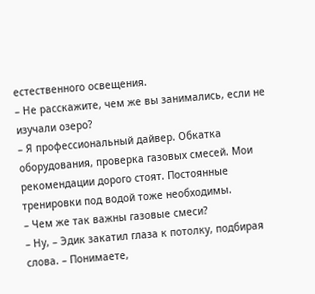естественного освещения.
– Не расскажите, чем же вы занимались, если не изучали озеро?
– Я профессиональный дайвер. Обкатка оборудования, проверка газовых смесей. Мои рекомендации дорого стоят. Постоянные тренировки под водой тоже необходимы.
– Чем же так важны газовые смеси?
– Ну, – Эдик закатил глаза к потолку, подбирая слова. – Понимаете,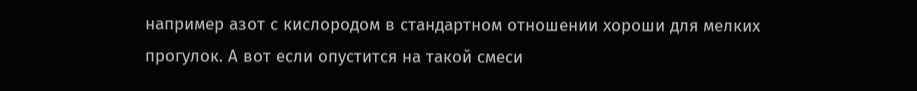например азот с кислородом в стандартном отношении хороши для мелких прогулок. А вот если опустится на такой смеси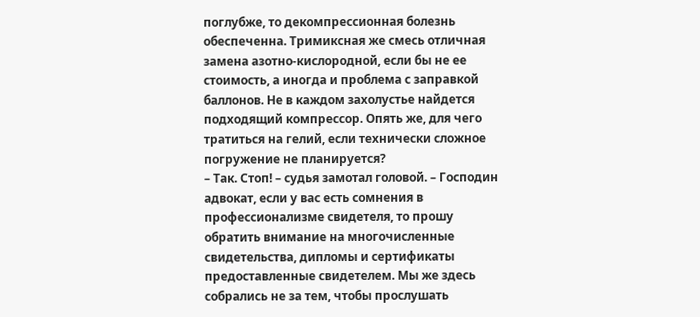поглубже, то декомпрессионная болезнь обеспеченна. Тримиксная же смесь отличная замена азотно-кислородной, если бы не ее стоимость, а иногда и проблема с заправкой баллонов. Не в каждом захолустье найдется подходящий компрессор. Опять же, для чего тратиться на гелий, если технически сложное погружение не планируется?
– Так. Стоп! – судья замотал головой. – Господин адвокат, если у вас есть сомнения в профессионализме свидетеля, то прошу обратить внимание на многочисленные свидетельства, дипломы и сертификаты предоставленные свидетелем. Мы же здесь собрались не за тем, чтобы прослушать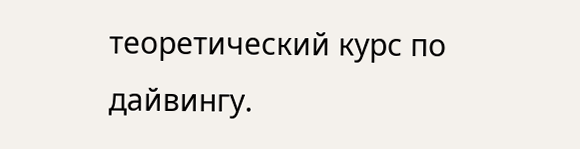теоретический курс по дайвингу.